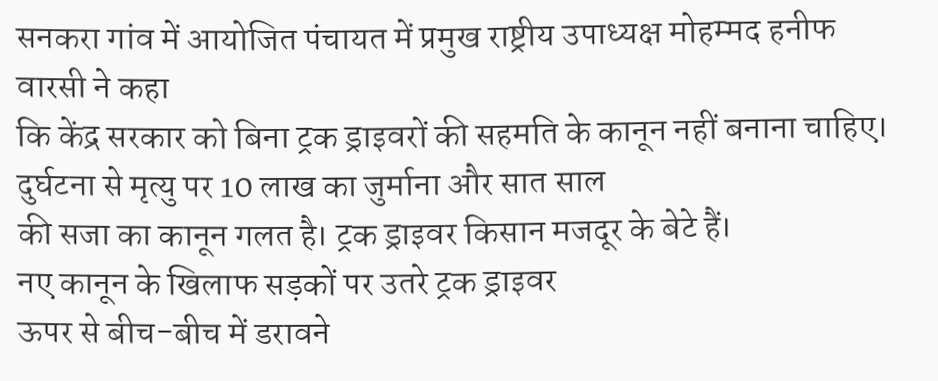सनकरा गांव में आयोजित पंचायत में प्रमुख राष्ट्रीय उपाध्यक्ष मोहम्मद हनीफ वारसी ने कहा
कि केंद्र सरकार को बिना ट्रक ड्राइवरों की सहमति के कानून नहीं बनाना चाहिए।
दुर्घटना से मृत्यु पर 10 लाख का जुर्माना और सात साल
की सजा का कानून गलत है। ट्रक ड्राइवर किसान मजदूर के बेटे हैं।
नए कानून के खिलाफ सड़कों पर उतरे ट्रक ड्राइवर
ऊपर से बीच-बीच में डरावने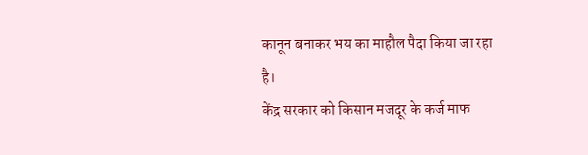कानून बनाकर भय का माहौल पैदा किया जा रहा है।
केंद्र सरकार को किसान मजदूर के कर्ज माफ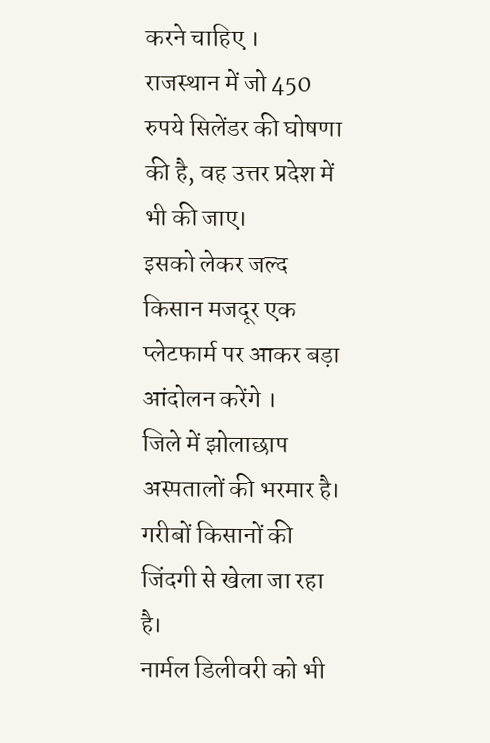करने चाहिए ।
राजस्थान में जो 450 रुपये सिलेंडर की घोषणा की है, वह उत्तर प्रदेश में भी की जाए।
इसको लेकर जल्द किसान मजदूर एक प्लेटफार्म पर आकर बड़ा आंदोलन करेंगे ।
जिले में झोलाछाप अस्पतालों की भरमार है। गरीबों किसानों की जिंदगी से खेला जा रहा है।
नार्मल डिलीवरी को भी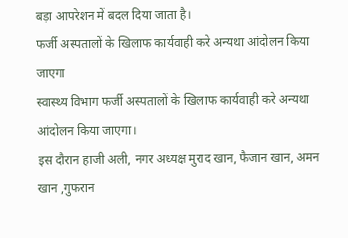बड़ा आपरेशन में बदल दिया जाता है।
फर्जी अस्पतालों के खिलाफ कार्यवाही करे अन्यथा आंदोलन किया जाएगा
स्वास्थ्य विभाग फर्जी अस्पतालों के खिलाफ कार्यवाही करे अन्यथा आंदोलन किया जाएगा।
इस दौरान हाजी अली, नगर अध्यक्ष मुराद खान, फैजान खान, अमन खान ,गुफरान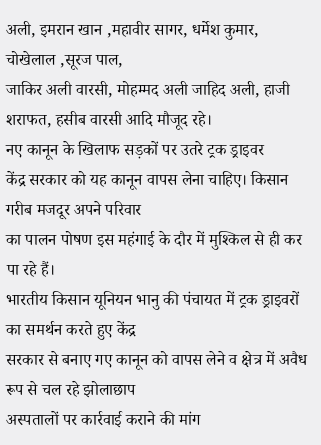अली, इमरान खान ,महावीर सागर, धर्मेश कुमार, चोखेलाल ,सूरज पाल,
जाकिर अली वारसी, मोहम्मद अली जाहिद अली, हाजी शराफत, हसीब वारसी आदि मौजूद रहे।
नए कानून के खिलाफ सड़कों पर उतरे ट्रक ड्राइवर
केंद्र सरकार को यह कानून वापस लेना चाहिए। किसान गरीब मजदूर अपने परिवार
का पालन पोषण इस महंगाई के दौर में मुश्किल से ही कर पा रहे हैं।
भारतीय किसान यूनियन भानु की पंचायत में ट्रक ड्राइवरों का समर्थन करते हुए केंद्र
सरकार से बनाए गए कानून को वापस लेने व क्षेत्र में अवैध रूप से चल रहे झोलाछाप
अस्पतालों पर कार्रवाई कराने की मांग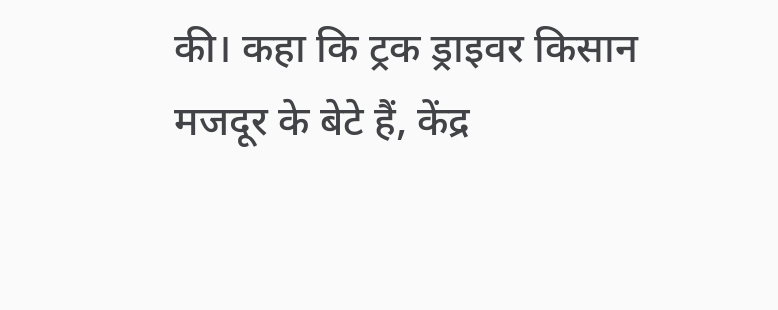की। कहा कि ट्रक ड्राइवर किसान
मजदूर के बेटे हैं, केंद्र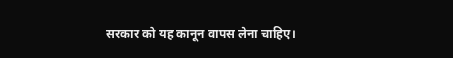सरकार को यह कानून वापस लेना चाहिए।